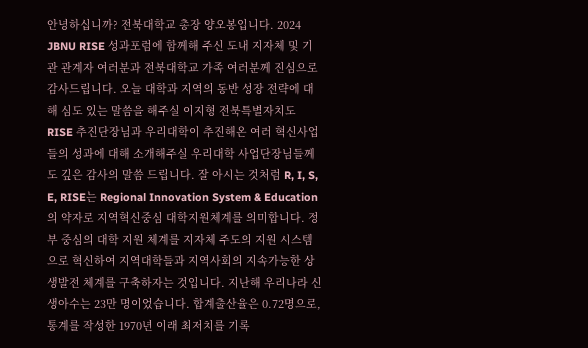안녕하십니까? 전북대학교 총장 양오봉입니다. 2024 JBNU RISE 성과포럼에 함께해 주신 도내 지자체 및 기관 관계자 여러분과 전북대학교 가족 여러분께 진심으로 감사드립니다. 오늘 대학과 지역의 동반 성장 전략에 대해 심도 있는 말씀을 해주실 이지형 전북특별자치도 RISE 추진단장님과 우리대학이 추진해온 여러 혁신사업들의 성과에 대해 소개해주실 우리대학 사업단장님들께도 깊은 감사의 말씀 드립니다. 잘 아시는 것처럼 R, I, S, E, RISE는 Regional Innovation System & Education의 약자로 지역혁신중심 대학지원체계를 의미합니다. 정부 중심의 대학 지원 체계를 지자체 주도의 지원 시스템으로 혁신하여 지역대학들과 지역사회의 지속가능한 상생발전 체계를 구축하자는 것입니다. 지난해 우리나라 신생아수는 23만 명이었습니다. 합계출산율은 0.72명으로, 통계를 작성한 1970년 이래 최저치를 기록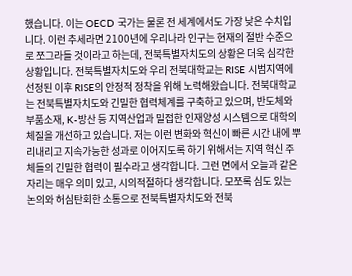했습니다. 이는 OECD 국가는 물론 전 세계에서도 가장 낮은 수치입니다. 이런 추세라면 2100년에 우리나라 인구는 현재의 절반 수준으로 쪼그라들 것이라고 하는데, 전북특별자치도의 상황은 더욱 심각한 상황입니다. 전북특별자치도와 우리 전북대학교는 RISE 시범지역에 선정된 이후 RISE의 안정적 정착을 위해 노력해왔습니다. 전북대학교는 전북특별자치도와 긴밀한 협력체계를 구축하고 있으며, 반도체와 부품소재, K-방산 등 지역산업과 밀접한 인재양성 시스템으로 대학의 체질을 개선하고 있습니다. 저는 이런 변화와 혁신이 빠른 시간 내에 뿌리내리고 지속가능한 성과로 이어지도록 하기 위해서는 지역 혁신 주체들의 긴밀한 협력이 필수라고 생각합니다. 그런 면에서 오늘과 같은 자리는 매우 의미 있고, 시의적절하다 생각합니다. 모쪼록 심도 있는 논의와 허심탄회한 소통으로 전북특별자치도와 전북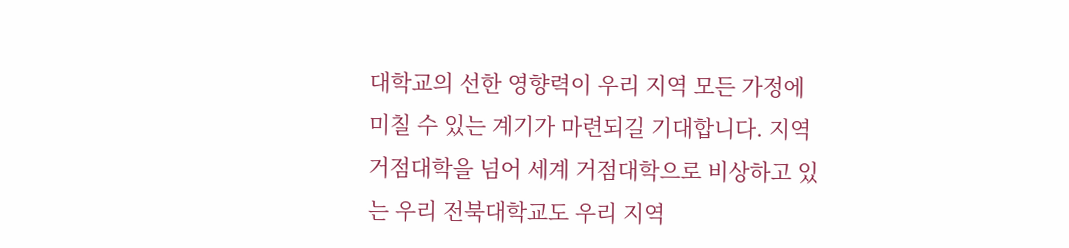대학교의 선한 영향력이 우리 지역 모든 가정에 미칠 수 있는 계기가 마련되길 기대합니다. 지역 거점대학을 넘어 세계 거점대학으로 비상하고 있는 우리 전북대학교도 우리 지역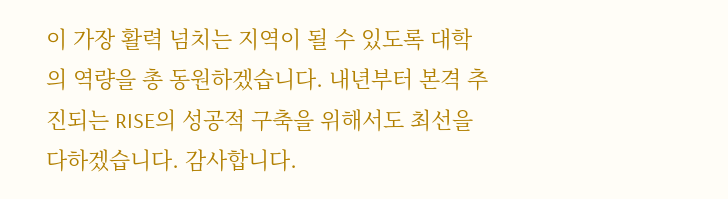이 가장 활력 넘치는 지역이 될 수 있도록 대학의 역량을 총 동원하겠습니다. 내년부터 본격 추진되는 RISE의 성공적 구축을 위해서도 최선을 다하겠습니다. 감사합니다.